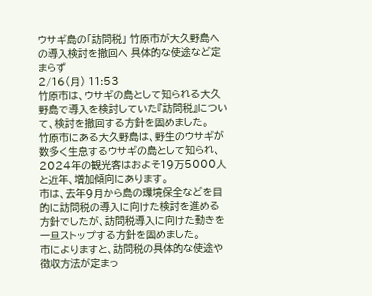ウサギ島の「訪問税」 竹原市が大久野島への導入検討を撤回へ 具体的な使途など定まらず
2/16(月) 11:53
竹原市は、ウサギの島として知られる大久野島で導入を検討していた『訪問税』について、検討を撤回する方針を固めました。
竹原市にある大久野島は、野生のウサギが数多く生息するウサギの島として知られ、2024年の観光客はおよそ19万5000人と近年、増加傾向にあります。
市は、去年9月から島の環境保全などを目的に訪問税の導入に向けた検討を進める方針でしたが、訪問税導入に向けた動きを一旦ストップする方針を固めました。
市によりますと、訪問税の具体的な使途や徴収方法が定まっ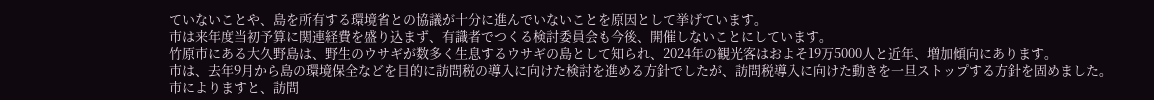ていないことや、島を所有する環境省との協議が十分に進んでいないことを原因として挙げています。
市は来年度当初予算に関連経費を盛り込まず、有識者でつくる検討委員会も今後、開催しないことにしています。
竹原市にある大久野島は、野生のウサギが数多く生息するウサギの島として知られ、2024年の観光客はおよそ19万5000人と近年、増加傾向にあります。
市は、去年9月から島の環境保全などを目的に訪問税の導入に向けた検討を進める方針でしたが、訪問税導入に向けた動きを一旦ストップする方針を固めました。
市によりますと、訪問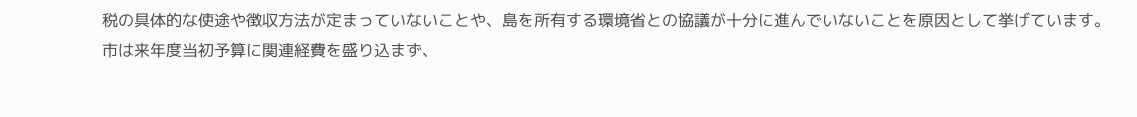税の具体的な使途や徴収方法が定まっていないことや、島を所有する環境省との協議が十分に進んでいないことを原因として挙げています。
市は来年度当初予算に関連経費を盛り込まず、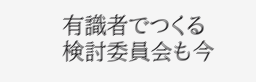有識者でつくる検討委員会も今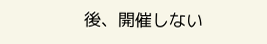後、開催しない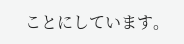ことにしています。